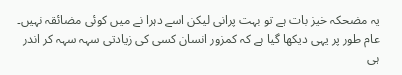یہ مضحکہ خیز بات ہے تو بہت پرانی لیکن اسے دہرا نے میں کوئی مضائقہ نہیں۔ عام طور پر یہی دیکھا گیا ہے کہ کمزور انسان کسی کی زیادتی سہہ سہہ کر اندر ہی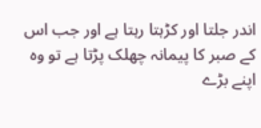اندر جلتا اور کڑہتا رہتا ہے اور جب اس کے صبر کا پیمانہ چھلک پڑتا ہے تو وہ اپنے بڑے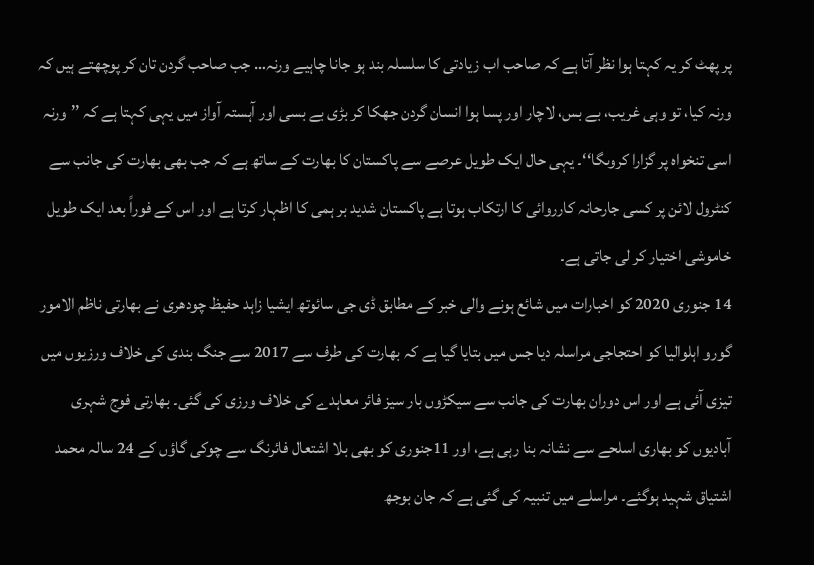پر پھٹ کر یہ کہتا ہوا نظر آتا ہے کہ صاحب اب زیادتی کا سلسلہ بند ہو جانا چاہیے ورنہ… جب صاحب گردن تان کر پوچھتے ہیں کہ ورنہ کیا، تو وہی غریب، بے بس، لاچار اور پسا ہوا انسان گردن جھکا کر بڑی بے بسی اور آہستہ آواز میں یہی کہتا ہے کہ ’’ورنہ اسی تنخواہ پر گزارا کروںگا‘‘۔ یہی حال ایک طویل عرصے سے پاکستان کا بھارت کے ساتھ ہے کہ جب بھی بھارت کی جانب سے کنٹرول لائن پر کسی جارحانہ کارروائی کا ارتکاب ہوتا ہے پاکستان شدید بر ہمی کا اظہار کرتا ہے اور اس کے فوراً بعد ایک طویل خاموشی اختیار کر لی جاتی ہے۔
14 جنوری 2020 کو اخبارات میں شائع ہونے والی خبر کے مطابق ڈی جی سائوتھ ایشیا زاہد حفیظ چودھری نے بھارتی ناظم الامور گورو اہلوالیا کو احتجاجی مراسلہ دیا جس میں بتایا گیا ہے کہ بھارت کی طرف سے 2017 سے جنگ بندی کی خلاف ورزیوں میں تیزی آئی ہے اور اس دوران بھارت کی جانب سے سیکڑوں بار سیز فائر معاہدے کی خلاف ورزی کی گئی۔ بھارتی فوج شہری آبادیوں کو بھاری اسلحے سے نشانہ بنا رہی ہے، اور 11جنوری کو بھی بلا اشتعال فائرنگ سے چوکی گاؤں کے 24 سالہ محمد اشتیاق شہید ہوگئے۔ مراسلے میں تنبیہ کی گئی ہے کہ جان بوجھ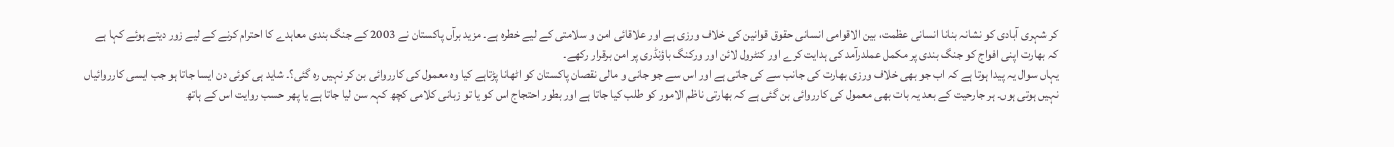کر شہری آبادی کو نشانہ بنانا انسانی عظمت، بین الاقوامی انسانی حقوق قوانین کی خلاف ورزی ہے اور علاقائی امن و سلامتی کے لیے خطرہ ہے۔ مزید برآں پاکستان نے 2003 کے جنگ بندی معاہدے کا احترام کرنے کے لیے زور دیتے ہوئے کہا ہے کہ بھارت اپنی افواج کو جنگ بندی پر مکمل عملدرآمد کی ہدایت کرے اور کنٹرول لائن اور ورکنگ باؤنڈری پر امن برقرار رکھے۔
یہاں سوال یہ پیدا ہوتا ہے کہ اب جو بھی خلاف ورزی بھارت کی جانب سے کی جاتی ہے اور اس سے جو جانی و مالی نقصان پاکستان کو اٹھانا پڑتاہے کیا وہ معمول کی کارروائی بن کر نہیں رہ گئی؟۔ شاید ہی کوئی دن ایسا جاتا ہو جب ایسی کارروائیاں نہیں ہوتی ہوں۔ ہر جارحیت کے بعد یہ بات بھی معمول کی کارروائی بن گئی ہے کہ بھارتی ناظم الامور کو طلب کیا جاتا ہے اور بطور احتجاج اس کو یا تو زبانی کلامی کچھ کہہ سن لیا جاتا ہے یا پھر حسب روایت اس کے ہاتھ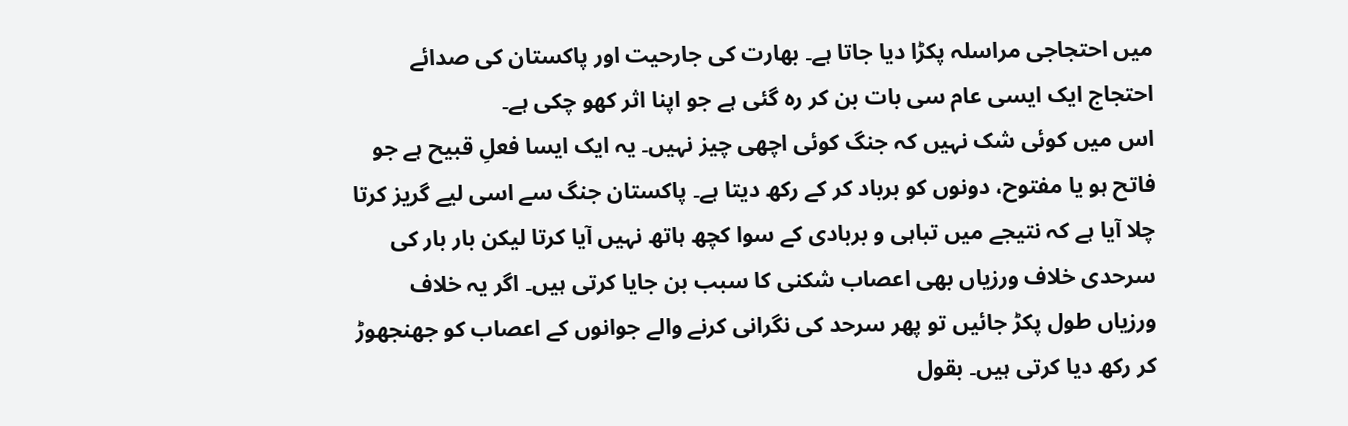میں احتجاجی مراسلہ پکڑا دیا جاتا ہے۔ بھارت کی جارحیت اور پاکستان کی صدائے احتجاج ایک ایسی عام سی بات بن کر رہ گئی ہے جو اپنا اثر کھو چکی ہے۔
اس میں کوئی شک نہیں کہ جنگ کوئی اچھی چیز نہیں۔ یہ ایک ایسا فعلِ قبیح ہے جو فاتح ہو یا مفتوح، دونوں کو برباد کر کے رکھ دیتا ہے۔ پاکستان جنگ سے اسی لیے گریز کرتا چلا آیا ہے کہ نتیجے میں تباہی و بربادی کے سوا کچھ ہاتھ نہیں آیا کرتا لیکن بار بار کی سرحدی خلاف ورزیاں بھی اعصاب شکنی کا سبب بن جایا کرتی ہیں۔ اگر یہ خلاف ورزیاں طول پکڑ جائیں تو پھر سرحد کی نگرانی کرنے والے جوانوں کے اعصاب کو جھنجھوڑ کر رکھ دیا کرتی ہیں۔ بقول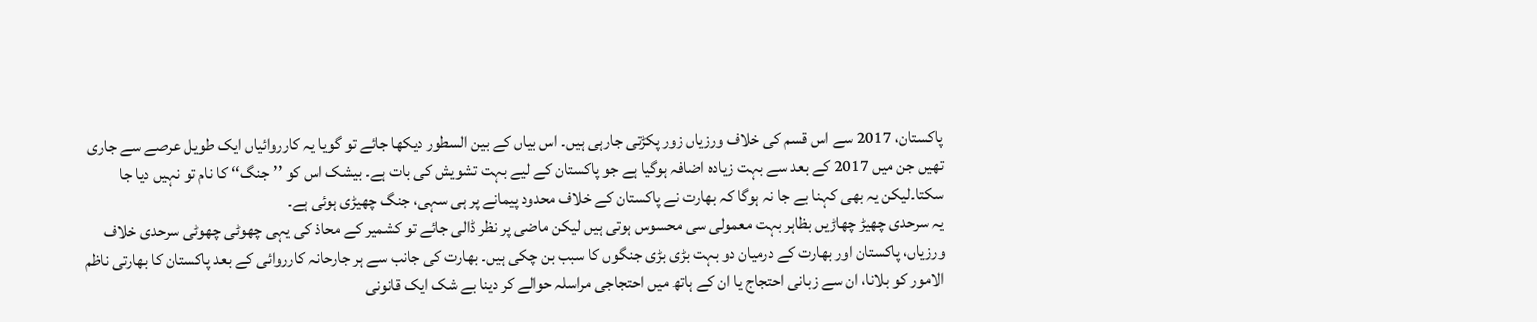پاکستان، 2017 سے اس قسم کی خلاف ورزیاں زور پکڑتی جارہی ہیں۔ اس بیاں کے بین السطور دیکھا جائے تو گویا یہ کارروائیاں ایک طویل عرصے سے جاری تھیں جن میں 2017 کے بعد سے بہت زیادہ اضافہ ہوگیا ہے جو پاکستان کے لیے بہت تشویش کی بات ہے۔ بیشک اس کو ’’جنگ‘‘ کا نام تو نہیں دیا جا سکتا۔لیکن یہ بھی کہنا بے جا نہ ہوگا کہ بھارت نے پاکستان کے خلاف محدود پیمانے پر ہی سہی، جنگ چھیڑی ہوئی ہے۔
یہ سرحدی چھیڑ چھاڑیں بظاہر بہت معمولی سی محسوس ہوتی ہیں لیکن ماضی پر نظر ڈالی جائے تو کشمیر کے محاذ کی یہی چھوٹی چھوٹی سرحدی خلاف ورزیاں، پاکستان اور بھارت کے درمیان دو بہت بڑی بڑی جنگوں کا سبب بن چکی ہیں۔ بھارت کی جانب سے ہر جارحانہ کارروائی کے بعد پاکستان کا بھارتی ناظم الامور کو بلانا، ان سے زبانی احتجاج یا ان کے ہاتھ میں احتجاجی مراسلہ حوالے کر دینا بے شک ایک قانونی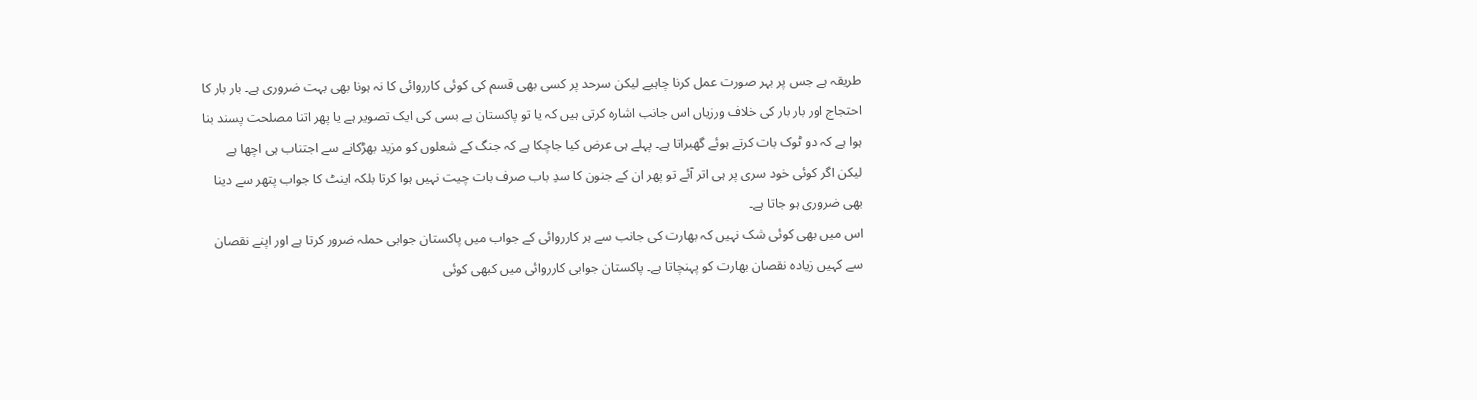طریقہ ہے جس پر بہر صورت عمل کرنا چاہیے لیکن سرحد پر کسی بھی قسم کی کوئی کارروائی کا نہ ہونا بھی بہت ضروری ہے۔ بار بار کا احتجاج اور بار بار کی خلاف ورزیاں اس جانب اشارہ کرتی ہیں کہ یا تو پاکستان بے بسی کی ایک تصویر ہے یا پھر اتنا مصلحت پسند بنا ہوا ہے کہ دو ٹوک بات کرتے ہوئے گھبراتا ہے۔ پہلے ہی عرض کیا جاچکا ہے کہ جنگ کے شعلوں کو مزید بھڑکانے سے اجتناب ہی اچھا ہے لیکن اگر کوئی خود سری پر ہی اتر آئے تو پھر ان کے جنون کا سدِ باب صرف بات چیت نہیں ہوا کرتا بلکہ اینٹ کا جواب پتھر سے دینا بھی ضروری ہو جاتا ہے۔
اس میں بھی کوئی شک نہیں کہ بھارت کی جانب سے ہر کارروائی کے جواب میں پاکستان جوابی حملہ ضرور کرتا ہے اور اپنے نقصان سے کہیں زیادہ نقصان بھارت کو پہنچاتا ہے۔ پاکستان جوابی کارروائی میں کبھی کوئی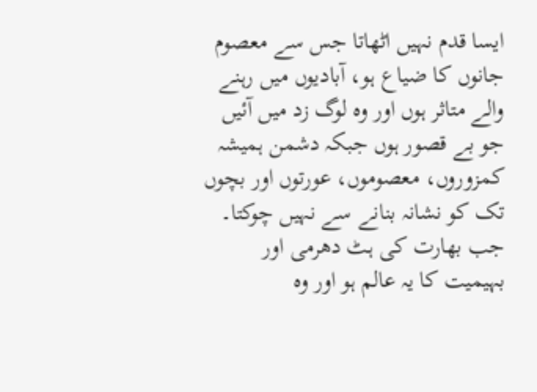ایسا قدم نہیں اٹھاتا جس سے معصوم جانوں کا ضیاع ہو، آبادیوں میں رہنے والے متاثر ہوں اور وہ لوگ زد میں آئیں جو بے قصور ہوں جبکہ دشمن ہمیشہ کمزوروں، معصوموں، عورتوں اور بچوں تک کو نشانہ بنانے سے نہیں چوکتا۔ جب بھارت کی ہٹ دھرمی اور بہیمیت کا یہ عالم ہو اور وہ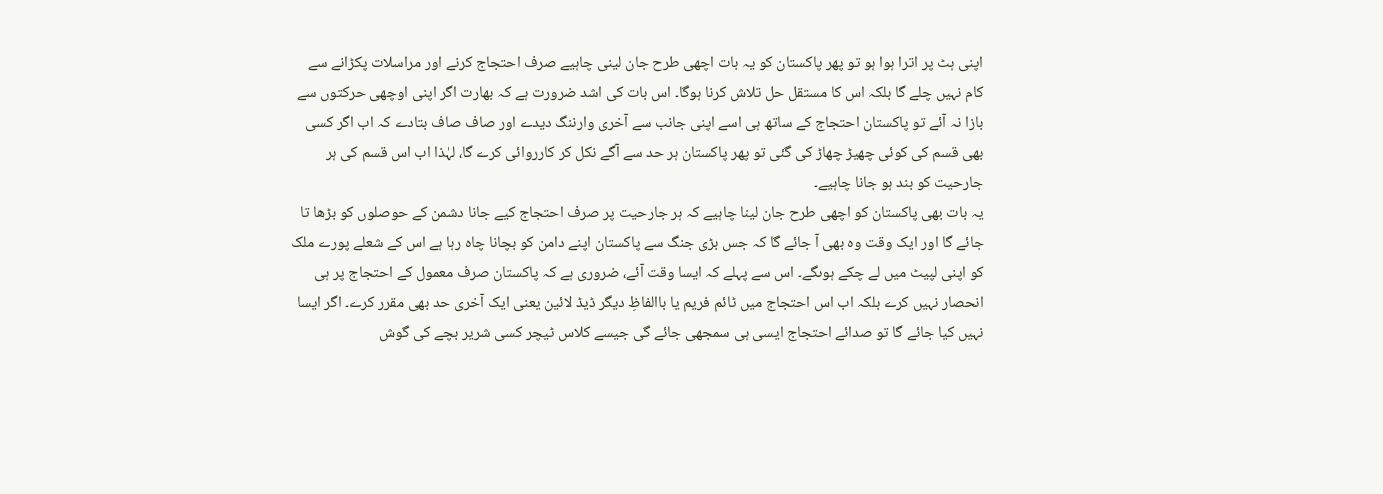اپنی ہٹ پر اترا ہوا ہو تو پھر پاکستان کو یہ بات اچھی طرح جان لینی چاہیے صرف احتجاج کرنے اور مراسلات پکڑانے سے کام نہیں چلے گا بلکہ اس کا مستقل حل تلاش کرنا ہوگا۔ اس بات کی اشد ضرورت ہے کہ بھارت اگر اپنی اوچھی حرکتوں سے بازا نہ آئے تو پاکستان احتجاج کے ساتھ ہی اسے اپنی جانب سے آخری وارننگ دیدے اور صاف صاف بتادے کہ اب اگر کسی بھی قسم کی کوئی چھیڑ چھاڑ کی گئی تو پھر پاکستان ہر حد سے آگے نکل کر کارروائی کرے گا، لہٰذا اب اس قسم کی ہر جارحیت کو بند ہو جانا چاہیے۔
یہ بات بھی پاکستان کو اچھی طرح جان لینا چاہیے کہ ہر جارحیت پر صرف احتجاج کیے جانا دشمن کے حوصلوں کو بڑھا تا جائے گا اور ایک وقت وہ بھی آ جائے گا کہ جس بڑی جنگ سے پاکستان اپنے دامن کو بچانا چاہ رہا ہے اس کے شعلے پورے ملک کو اپنی لپیٹ میں لے چکے ہوںگے۔ اس سے پہلے کہ ایسا وقت آئے، ضروری ہے کہ پاکستان صرف معمول کے احتجاج پر ہی انحصار نہیں کرے بلکہ اب اس احتجاج میں ٹائم فریم یا باالفاظِ دیگر ڈیڈ لائین یعنی ایک آخری حد بھی مقرر کرے۔ اگر ایسا نہیں کیا جائے گا تو صدائے احتجاج ایسی ہی سمجھی جائے گی جیسے کلاس ٹیچر کسی شریر بچے کی گوش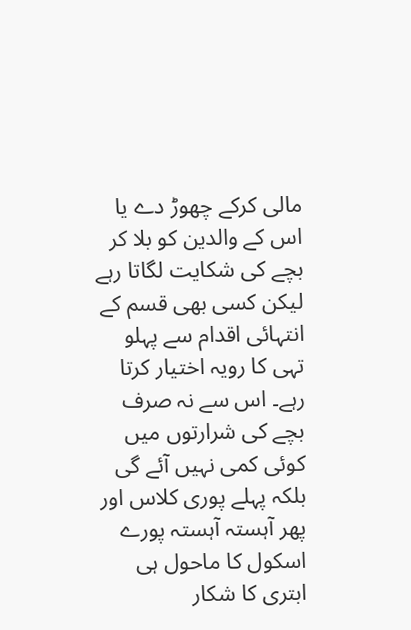مالی کرکے چھوڑ دے یا اس کے والدین کو بلا کر بچے کی شکایت لگاتا رہے لیکن کسی بھی قسم کے انتہائی اقدام سے پہلو تہی کا رویہ اختیار کرتا رہے۔ اس سے نہ صرف بچے کی شرارتوں میں کوئی کمی نہیں آئے گی بلکہ پہلے پوری کلاس اور پھر آہستہ آہستہ پورے اسکول کا ماحول ہی ابتری کا شکار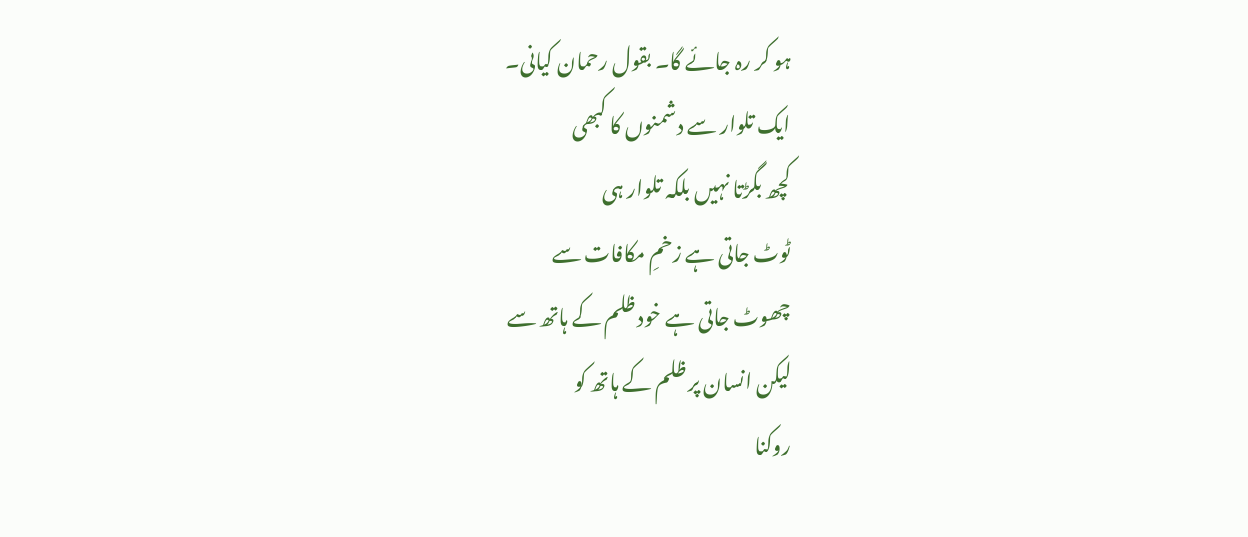ہو کر رہ جائے گا۔ بقول رحمان کیانی۔
ایک تلوار سے دشمنوں کا کبھی
کچھ بگڑتا نہیں بلکہ تلوار ہی
ٹوٹ جاتی ہے زخمِ مکافات سے
چھوٹ جاتی ہے خود ظلم کے ہاتھ سے
لیکن انسان پر ظلم کے ہاتھ کو
روکنا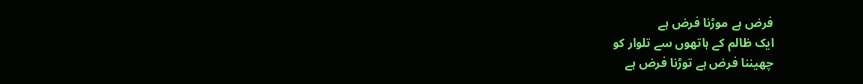فرض ہے موڑنا فرض ہے
ایک ظالم کے ہاتھوں سے تلوار کو
چھیننا فرض ہے توڑنا فرض ہے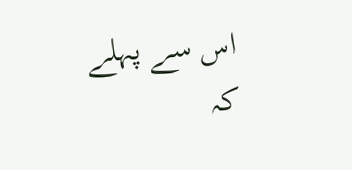اس سے پہلے کہ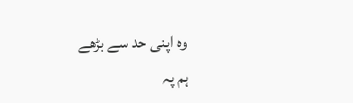وہ اپنی حد سے بڑھے
ہم پہ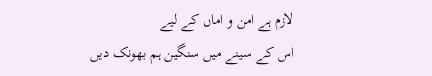لازم ہے امن و اماں کے لیے
اس کے سینے میں سنگین ہم بھونک دیں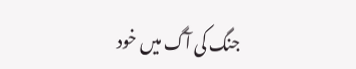جنگ کی آگ میں خود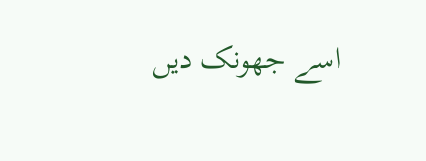اسے جھونک دیں